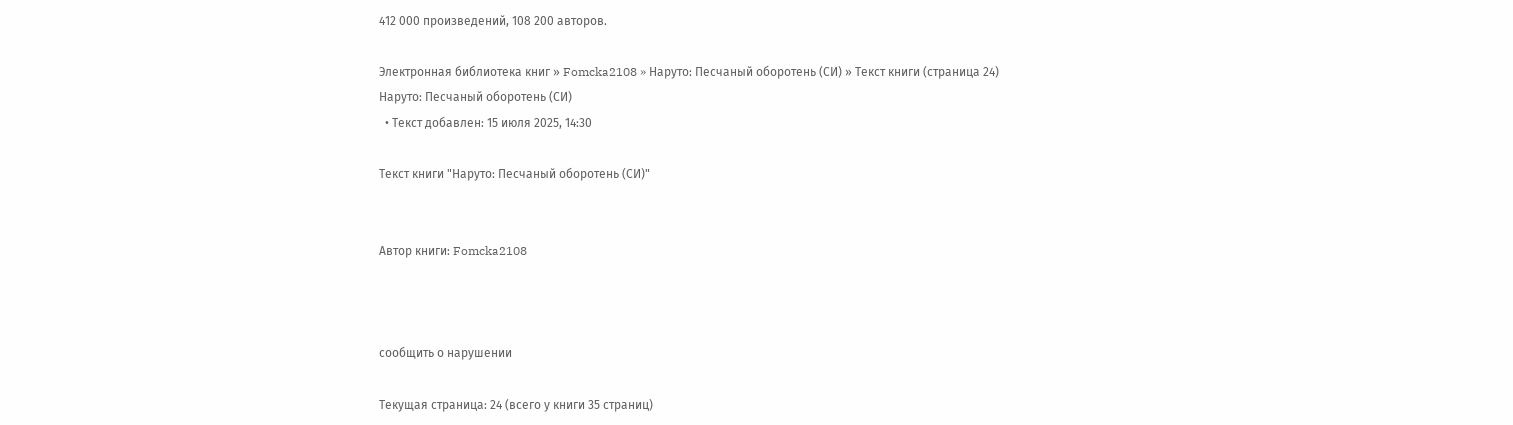412 000 произведений, 108 200 авторов.

Электронная библиотека книг » Fomcka2108 » Наруто: Песчаный оборотень (СИ) » Текст книги (страница 24)
Наруто: Песчаный оборотень (СИ)
  • Текст добавлен: 15 июля 2025, 14:30

Текст книги "Наруто: Песчаный оборотень (СИ)"


Автор книги: Fomcka2108



сообщить о нарушении

Текущая страница: 24 (всего у книги 35 страниц)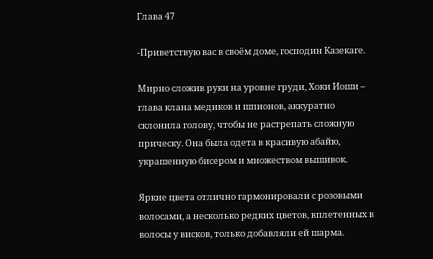Глава 47

-Приветствую вас в своём доме, господин Казекаге.

Мирно сложив руки на уровне груди, Хоки Иоши – глава клана медиков и шпионов, аккуратно склонила голову, чтобы не растрепать сложную прическу. Она была одета в красивую абайю, украшенную бисером и множеством вышивок.

Яркие цвета отлично гармонировали с розовыми волосами, а несколько редких цветов, вплетенных в волосы у висков, только добавляли ей шарма.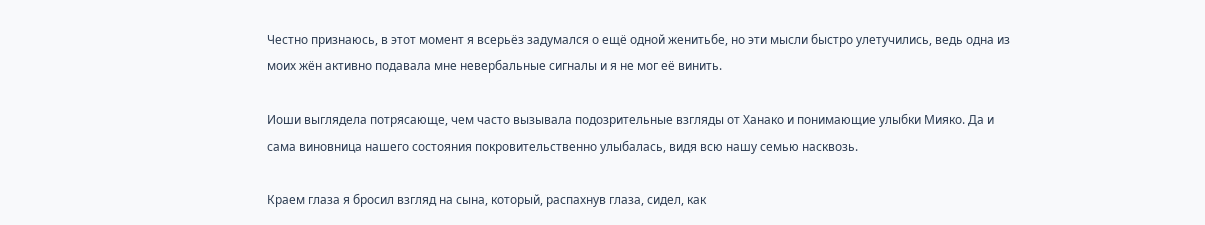Честно признаюсь, в этот момент я всерьёз задумался о ещё одной женитьбе, но эти мысли быстро улетучились, ведь одна из моих жён активно подавала мне невербальные сигналы и я не мог её винить.

Иоши выглядела потрясающе, чем часто вызывала подозрительные взгляды от Ханако и понимающие улыбки Мияко. Да и сама виновница нашего состояния покровительственно улыбалась, видя всю нашу семью насквозь.

Краем глаза я бросил взгляд на сына, который, распахнув глаза, сидел, как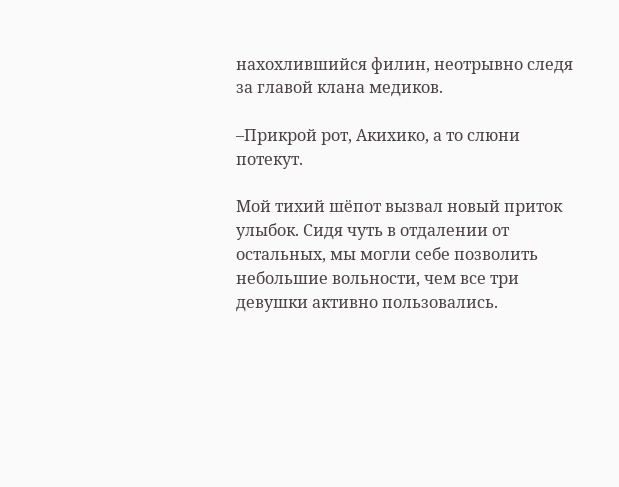нахохлившийся филин, неотрывно следя за главой клана медиков.

–Прикрой рот, Акихико, а то слюни потекут.

Мой тихий шёпот вызвал новый приток улыбок. Сидя чуть в отдалении от остальных, мы могли себе позволить небольшие вольности, чем все три девушки активно пользовались.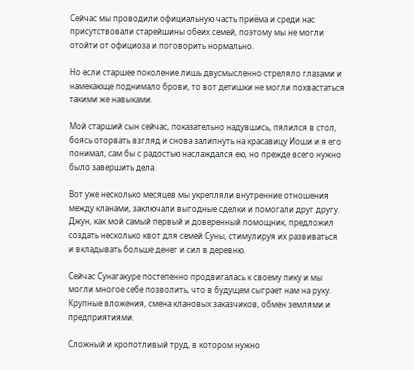Сейчас мы проводили официальную часть приёма и среди нас присутствовали старейшины обеих семей, поэтому мы не могли отойти от официоза и поговорить нормально.

Но если старшее поколение лишь двусмысленно стреляло глазами и намекающе поднимало брови, то вот детишки не могли похвастаться такими же навыками.

Мой старший сын сейчас, показательно надувшись, пялился в стол, боясь оторвать взгляд и снова залипнуть на красавицу Иоши и я его понимал, сам бы с радостью наслаждался ею, но прежде всего нужно было завершить дела.

Вот уже несколько месяцев мы укрепляли внутренние отношения между кланами, заключали выгодные сделки и помогали друг другу. Джун, как мой самый первый и доверенный помощник, предложил создать несколько квот для семей Суны, стимулируя их развиваться и вкладывать больше денег и сил в деревню.

Сейчас Сунагакуре постепенно продвигалась к своему пику и мы могли многое себе позволить, что в будущем сыграет нам на руку. Крупные вложения, смена клановых заказчиков, обмен землями и предприятиями.

Сложный и кропотливый труд, в котором нужно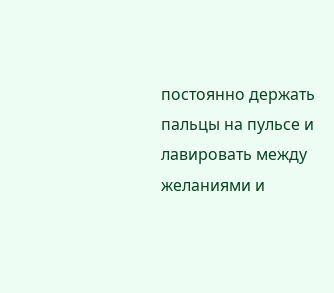постоянно держать пальцы на пульсе и лавировать между желаниями и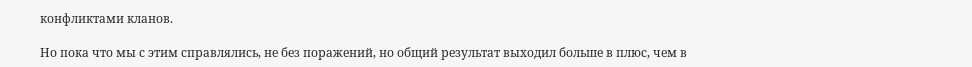конфликтами кланов.

Но пока что мы с этим справлялись, не без поражений, но общий результат выходил больше в плюс, чем в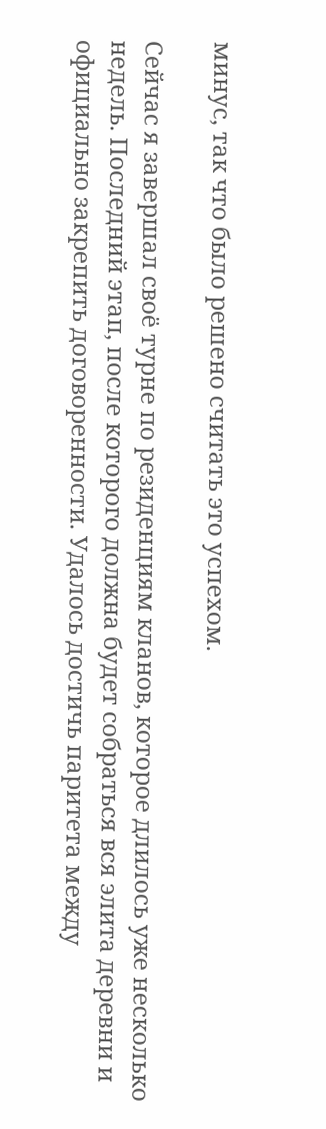минус, так что было решено считать это успехом.

Сейчас я завершал своё турне по резиденциям кланов, которое длилось уже несколько недель. Последний этап, после которого должна будет собраться вся элита деревни и официально закрепить договоренности. Удалось достичь паритета между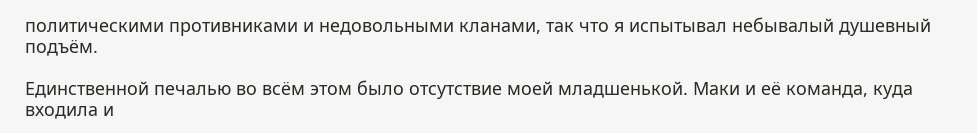политическими противниками и недовольными кланами, так что я испытывал небывалый душевный подъём.

Единственной печалью во всём этом было отсутствие моей младшенькой. Маки и её команда, куда входила и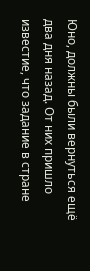Юно, должны были вернуться ещё два дня назад. От них пришло известие, что задание в стране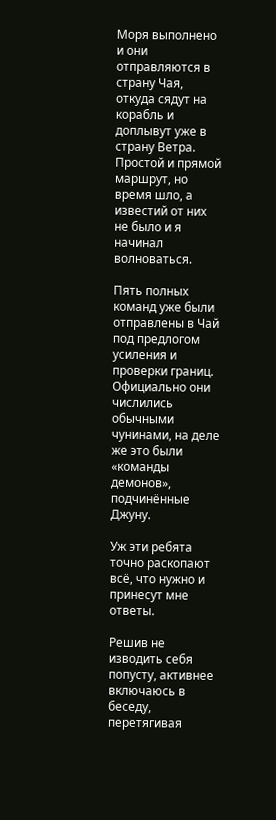Моря выполнено и они отправляются в страну Чая, откуда сядут на корабль и доплывут уже в страну Ветра. Простой и прямой маршрут, но время шло, а известий от них не было и я начинал волноваться.

Пять полных команд уже были отправлены в Чай под предлогом усиления и проверки границ. Официально они числились обычными чунинами, на деле же это были «команды демонов», подчинённые Джуну.

Уж эти ребята точно раскопают всё, что нужно и принесут мне ответы.

Решив не изводить себя попусту, активнее включаюсь в беседу, перетягивая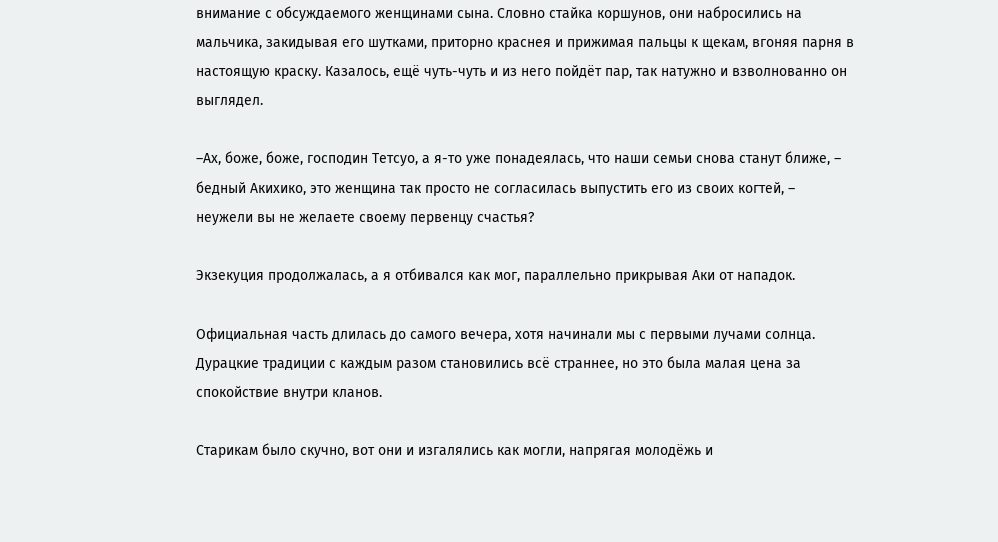внимание с обсуждаемого женщинами сына. Словно стайка коршунов, они набросились на мальчика, закидывая его шутками, приторно краснея и прижимая пальцы к щекам, вгоняя парня в настоящую краску. Казалось, ещё чуть-чуть и из него пойдёт пар, так натужно и взволнованно он выглядел.

–Ах, боже, боже, господин Тетсуо, а я-то уже понадеялась, что наши семьи снова станут ближе, – бедный Акихико, это женщина так просто не согласилась выпустить его из своих когтей, – неужели вы не желаете своему первенцу счастья?

Экзекуция продолжалась, а я отбивался как мог, параллельно прикрывая Аки от нападок.

Официальная часть длилась до самого вечера, хотя начинали мы с первыми лучами солнца. Дурацкие традиции с каждым разом становились всё страннее, но это была малая цена за спокойствие внутри кланов.

Старикам было скучно, вот они и изгалялись как могли, напрягая молодёжь и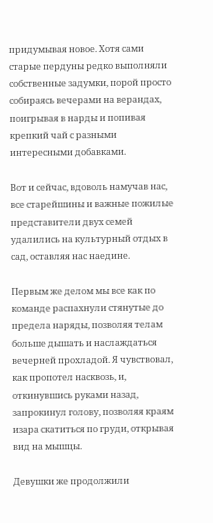придумывая новое. Хотя сами старые пердуны редко выполняли собственные задумки, порой просто собираясь вечерами на верандах, поигрывая в нарды и попивая крепкий чай с разными интересными добавками.

Вот и сейчас, вдоволь намучав нас, все старейшины и важные пожилые представители двух семей удалились на культурный отдых в сад, оставляя нас наедине.

Первым же делом мы все как по команде распахнули стянутые до предела наряды, позволяя телам больше дышать и наслаждаться вечерней прохладой. Я чувствовал, как пропотел насквозь, и, откинувшись руками назад, запрокинул голову, позволяя краям изара скатиться по груди, открывая вид на мышцы.

Девушки же продолжили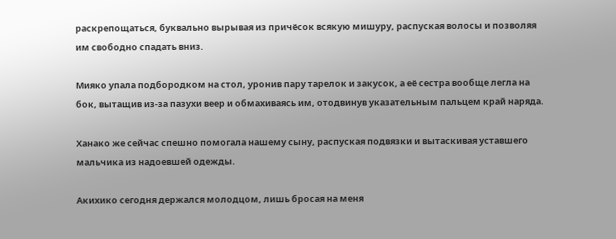раскрепощаться, буквально вырывая из причёсок всякую мишуру, распуская волосы и позволяя им свободно спадать вниз.

Мияко упала подбородком на стол, уронив пару тарелок и закусок, а её сестра вообще легла на бок, вытащив из-за пазухи веер и обмахиваясь им, отодвинув указательным пальцем край наряда.

Ханако же сейчас спешно помогала нашему сыну, распуская подвязки и вытаскивая уставшего мальчика из надоевшей одежды.

Акихико сегодня держался молодцом, лишь бросая на меня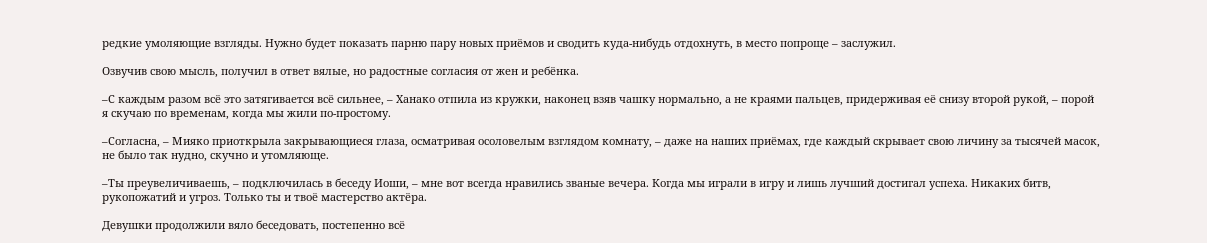редкие умоляющие взгляды. Нужно будет показать парню пару новых приёмов и сводить куда-нибудь отдохнуть, в место попроще – заслужил.

Озвучив свою мысль, получил в ответ вялые, но радостные согласия от жен и ребёнка.

–С каждым разом всё это затягивается всё сильнее, – Ханако отпила из кружки, наконец взяв чашку нормально, а не краями пальцев, придерживая её снизу второй рукой, – порой я скучаю по временам, когда мы жили по-простому.

–Согласна, – Мияко приоткрыла закрывающиеся глаза, осматривая осоловелым взглядом комнату, – даже на наших приёмах, где каждый скрывает свою личину за тысячей масок, не было так нудно, скучно и утомляюще.

–Ты преувеличиваешь, – подключилась в беседу Иоши, – мне вот всегда нравились званые вечера. Когда мы играли в игру и лишь лучший достигал успеха. Никаких битв, рукопожатий и угроз. Только ты и твоё мастерство актёра.

Девушки продолжили вяло беседовать, постепенно всё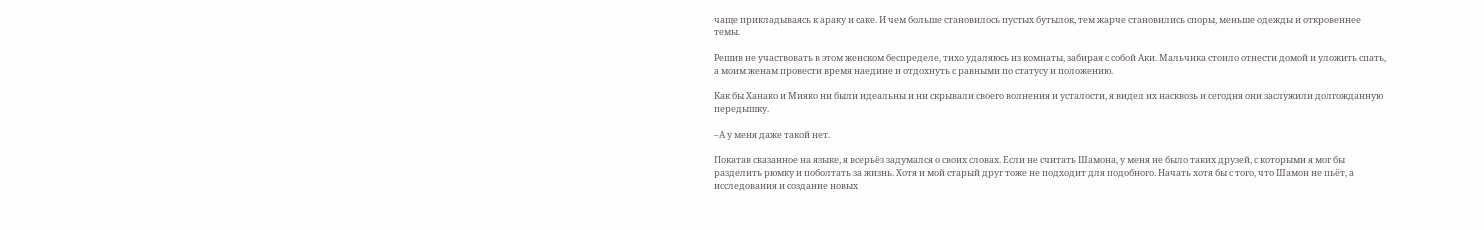чаще прикладываясь к араку и саке. И чем больше становилось пустых бутылок, тем жарче становились споры, меньше одежды и откровеннее темы.

Решив не участвовать в этом женском беспределе, тихо удаляюсь из комнаты, забирая с собой Аки. Мальчика стоило отнести домой и уложить спать, а моим женам провести время наедине и отдохнуть с равными по статусу и положению.

Как бы Ханако и Мияко ни были идеальны и ни скрывали своего волнения и усталости, я видел их насквозь и сегодня они заслужили долгожданную передышку.

–А у меня даже такой нет.

Покатав сказанное на языке, я всерьёз задумался о своих словах. Если не считать Шамона, у меня не было таких друзей, с которыми я мог бы разделить рюмку и поболтать за жизнь. Хотя и мой старый друг тоже не подходит для подобного. Начать хотя бы с того, что Шамон не пьёт, а исследования и создание новых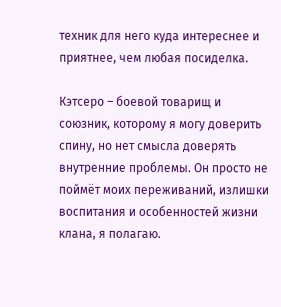техник для него куда интереснее и приятнее, чем любая посиделка.

Кэтсеро – боевой товарищ и союзник, которому я могу доверить спину, но нет смысла доверять внутренние проблемы. Он просто не поймёт моих переживаний, излишки воспитания и особенностей жизни клана, я полагаю.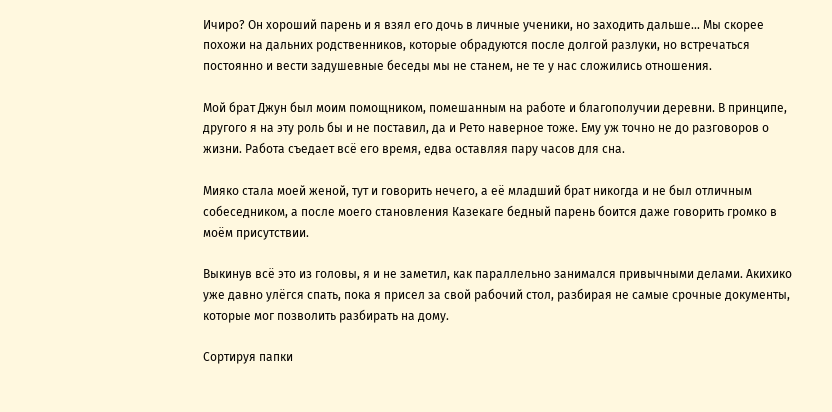Ичиро? Он хороший парень и я взял его дочь в личные ученики, но заходить дальше... Мы скорее похожи на дальних родственников, которые обрадуются после долгой разлуки, но встречаться постоянно и вести задушевные беседы мы не станем, не те у нас сложились отношения.

Мой брат Джун был моим помощником, помешанным на работе и благополучии деревни. В принципе, другого я на эту роль бы и не поставил, да и Рето наверное тоже. Ему уж точно не до разговоров о жизни. Работа съедает всё его время, едва оставляя пару часов для сна.

Мияко стала моей женой, тут и говорить нечего, а её младший брат никогда и не был отличным собеседником, а после моего становления Казекаге бедный парень боится даже говорить громко в моём присутствии.

Выкинув всё это из головы, я и не заметил, как параллельно занимался привычными делами. Акихико уже давно улёгся спать, пока я присел за свой рабочий стол, разбирая не самые срочные документы, которые мог позволить разбирать на дому.

Сортируя папки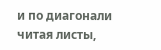и по диагонали читая листы,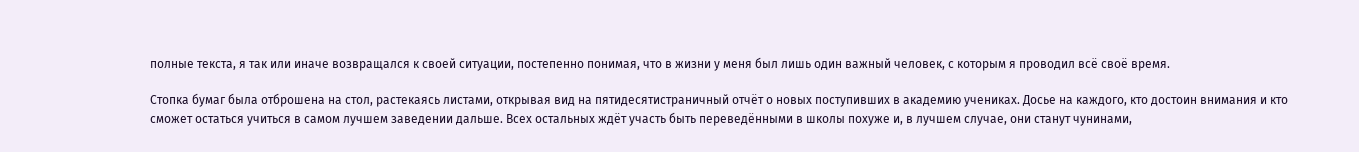полные текста, я так или иначе возвращался к своей ситуации, постепенно понимая, что в жизни у меня был лишь один важный человек, с которым я проводил всё своё время.

Стопка бумаг была отброшена на стол, растекаясь листами, открывая вид на пятидесятистраничный отчёт о новых поступивших в академию учениках. Досье на каждого, кто достоин внимания и кто сможет остаться учиться в самом лучшем заведении дальше. Всех остальных ждёт участь быть переведёнными в школы похуже и, в лучшем случае, они станут чунинами,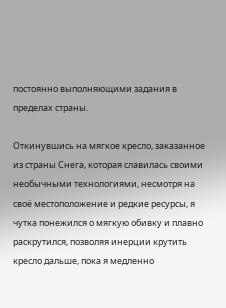постоянно выполняющими задания в пределах страны.

Откинувшись на мягкое кресло, заказанное из страны Снега, которая славилась своими необычными технологиями, несмотря на своё местоположение и редкие ресурсы, я чутка понежился о мягкую обивку и плавно раскрутился, позволяя инерции крутить кресло дальше, пока я медленно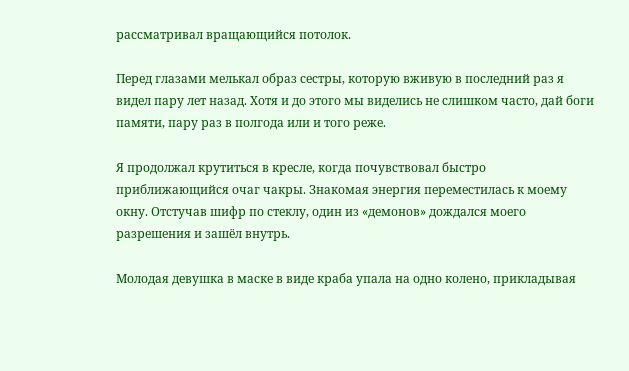рассматривал вращающийся потолок.

Перед глазами мелькал образ сестры, которую вживую в последний раз я видел пару лет назад. Хотя и до этого мы виделись не слишком часто, дай боги памяти, пару раз в полгода или и того реже.

Я продолжал крутиться в кресле, когда почувствовал быстро приближающийся очаг чакры. Знакомая энергия переместилась к моему окну. Отстучав шифр по стеклу, один из «демонов» дождался моего разрешения и зашёл внутрь.

Молодая девушка в маске в виде краба упала на одно колено, прикладывая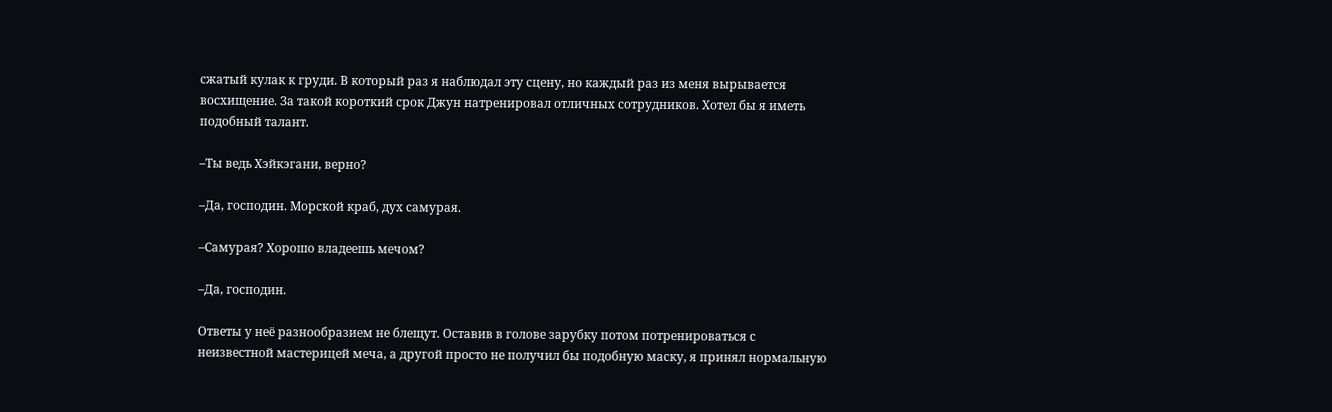сжатый кулак к груди. В который раз я наблюдал эту сцену, но каждый раз из меня вырывается восхищение. За такой короткий срок Джун натренировал отличных сотрудников. Хотел бы я иметь подобный талант.

–Ты ведь Хэйкэгани, верно?

–Да, господин. Морской краб, дух самурая.

–Самурая? Хорошо владеешь мечом?

–Да, господин.

Ответы у неё разнообразием не блещут. Оставив в голове зарубку потом потренироваться с неизвестной мастерицей меча, а другой просто не получил бы подобную маску, я принял нормальную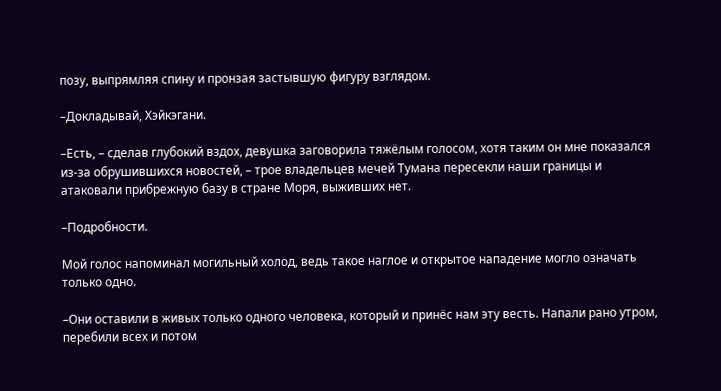позу, выпрямляя спину и пронзая застывшую фигуру взглядом.

–Докладывай, Хэйкэгани.

–Есть, – сделав глубокий вздох, девушка заговорила тяжёлым голосом, хотя таким он мне показался из-за обрушившихся новостей, – трое владельцев мечей Тумана пересекли наши границы и атаковали прибрежную базу в стране Моря, выживших нет.

–Подробности.

Мой голос напоминал могильный холод, ведь такое наглое и открытое нападение могло означать только одно.

–Они оставили в живых только одного человека, который и принёс нам эту весть. Напали рано утром, перебили всех и потом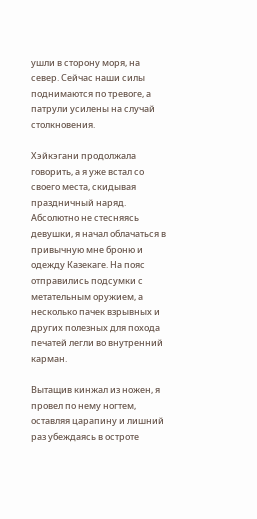ушли в сторону моря, на север. Сейчас наши силы поднимаются по тревоге, а патрули усилены на случай столкновения.

Хэйкэгани продолжала говорить, а я уже встал со своего места, скидывая праздничный наряд. Абсолютно не стесняясь девушки, я начал облачаться в привычную мне броню и одежду Казекаге. На пояс отправились подсумки с метательным оружием, а несколько пачек взрывных и других полезных для похода печатей легли во внутренний карман.

Вытащив кинжал из ножен, я провел по нему ногтем, оставляя царапину и лишний раз убеждаясь в остроте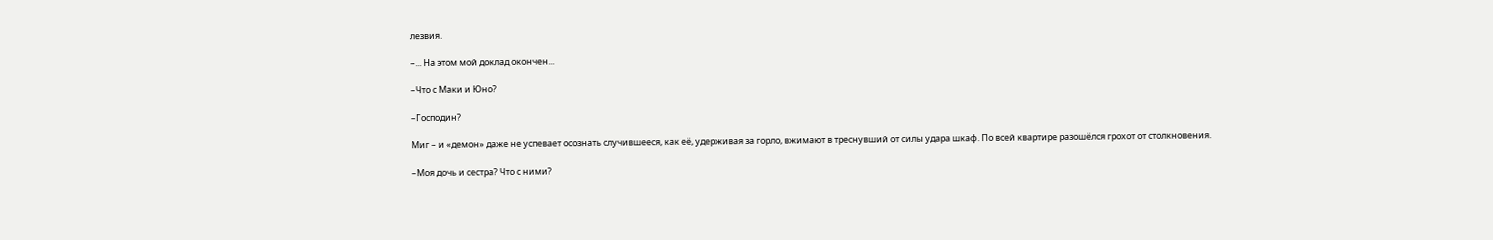лезвия.

–... На этом мой доклад окончен...

–Что с Маки и Юно?

–Господин?

Миг – и «демон» даже не успевает осознать случившееся, как её, удерживая за горло, вжимают в треснувший от силы удара шкаф. По всей квартире разошёлся грохот от столкновения.

–Моя дочь и сестра? Что с ними?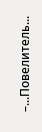–...Повелитель...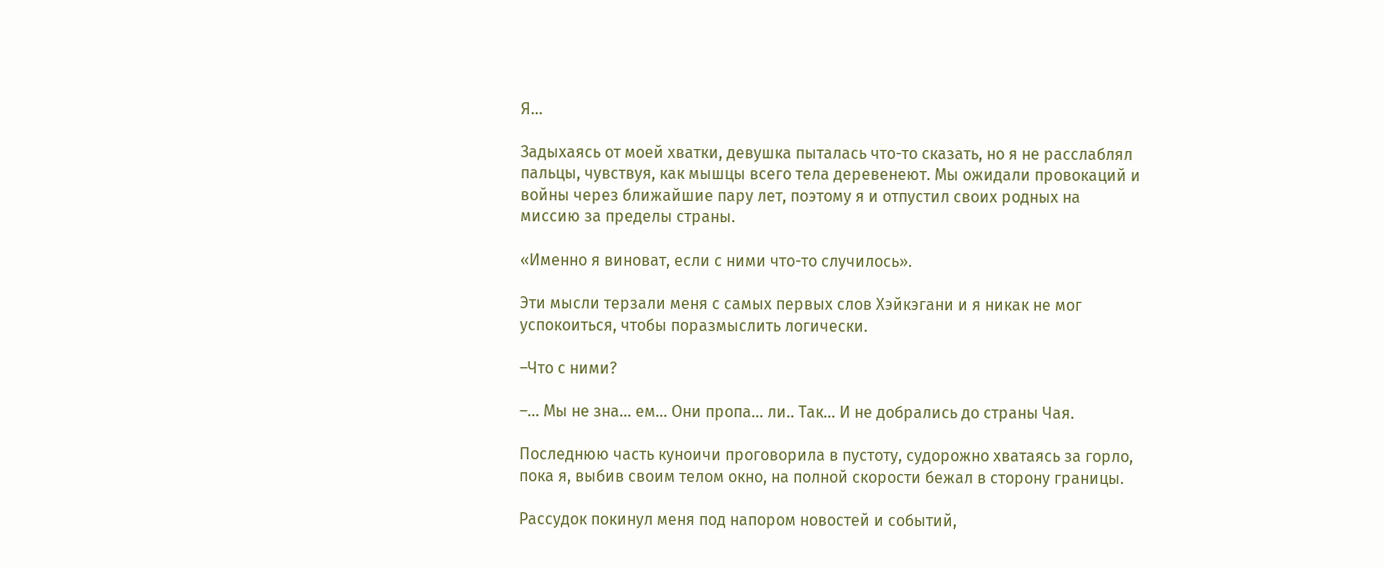Я...

Задыхаясь от моей хватки, девушка пыталась что-то сказать, но я не расслаблял пальцы, чувствуя, как мышцы всего тела деревенеют. Мы ожидали провокаций и войны через ближайшие пару лет, поэтому я и отпустил своих родных на миссию за пределы страны.

«Именно я виноват, если с ними что-то случилось».

Эти мысли терзали меня с самых первых слов Хэйкэгани и я никак не мог успокоиться, чтобы поразмыслить логически.

–Что с ними?

–... Мы не зна... ем... Они пропа... ли.. Так... И не добрались до страны Чая.

Последнюю часть куноичи проговорила в пустоту, судорожно хватаясь за горло, пока я, выбив своим телом окно, на полной скорости бежал в сторону границы.

Рассудок покинул меня под напором новостей и событий,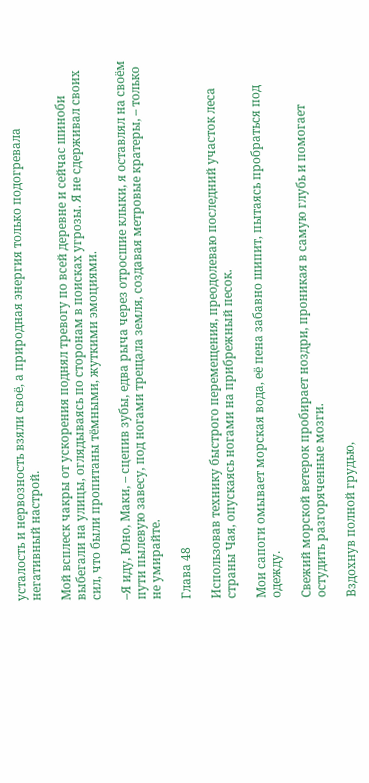усталость и нервозность взяли своё, а природная энергия только подогревала негативный настрой.

Мой всплеск чакры от ускорения поднял тревогу по всей деревне и сейчас шиноби выбегали на улицы, оглядываясь по сторонам в поисках угрозы. Я не сдерживал своих сил, что были пропитаны тёмными, жуткими эмоциями.

–Я иду, Юно, Маки, – сцепив зубы, едва рыча через отросшие клыки, я оставлял на своём пути пылевую завесу, под ногами трещала земля, создавая метровые кратеры, – только не умирайте.

Глава 48

Использовав технику быстрого перемещения, преодолеваю последний участок леса страны Чая, опускаясь ногами на прибрежный песок.

Мои сапоги омывает морская вода, её пена забавно шипит, пытаясь пробраться под одежду.

Свежий морской ветерок пробирает ноздри, проникая в самую глубь и помогает остудить разгоряченные мозги.

Вздохнув полной грудью,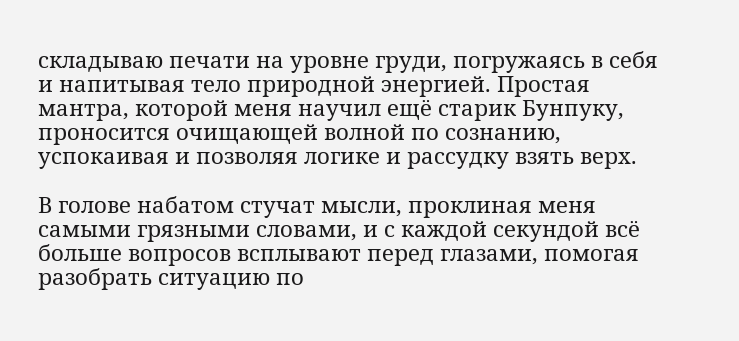складываю печати на уровне груди, погружаясь в себя и напитывая тело природной энергией. Простая мантра, которой меня научил ещё старик Бунпуку, проносится очищающей волной по сознанию, успокаивая и позволяя логике и рассудку взять верх.

В голове набатом стучат мысли, проклиная меня самыми грязными словами, и с каждой секундой всё больше вопросов всплывают перед глазами, помогая разобрать ситуацию по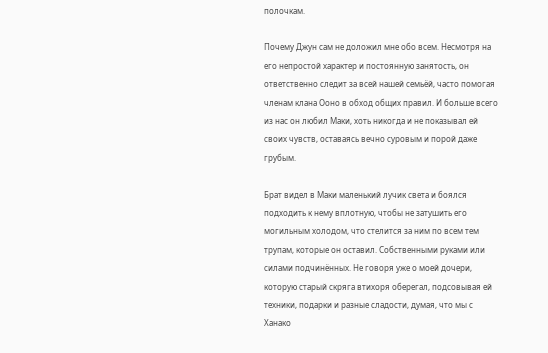полочкам.

Почему Джун сам не доложил мне обо всем. Несмотря на его непростой характер и постоянную занятость, он ответственно следит за всей нашей семьёй, часто помогая членам клана Ооно в обход общих правил. И больше всего из нас он любил Маки, хоть никогда и не показывал ей своих чувств, оставаясь вечно суровым и порой даже грубым.

Брат видел в Маки маленький лучик света и боялся подходить к нему вплотную, чтобы не затушить его могильным холодом, что стелится за ним по всем тем трупам, которые он оставил. Собственными руками или силами подчинённых. Не говоря уже о моей дочери, которую старый скряга втихоря оберегал, подсовывая ей техники, подарки и разные сладости, думая, что мы с Ханако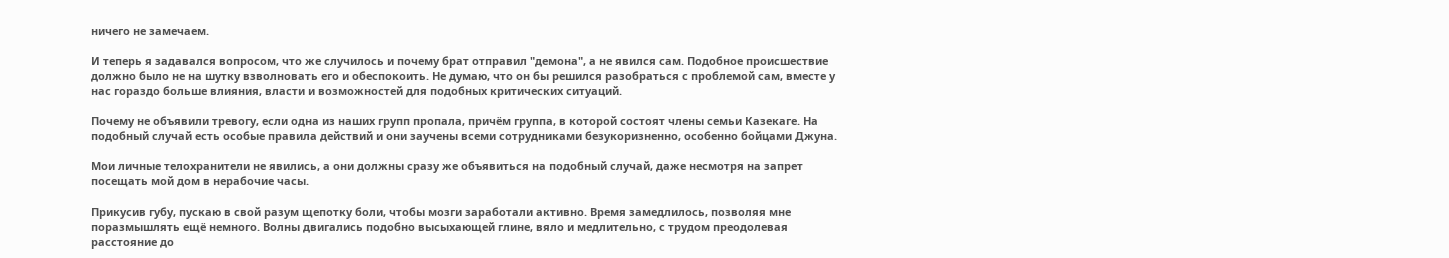ничего не замечаем.

И теперь я задавался вопросом, что же случилось и почему брат отправил "демона", а не явился сам. Подобное происшествие должно было не на шутку взволновать его и обеспокоить. Не думаю, что он бы решился разобраться с проблемой сам, вместе у нас гораздо больше влияния, власти и возможностей для подобных критических ситуаций.

Почему не объявили тревогу, если одна из наших групп пропала, причём группа, в которой состоят члены семьи Казекаге. На подобный случай есть особые правила действий и они заучены всеми сотрудниками безукоризненно, особенно бойцами Джуна.

Мои личные телохранители не явились, а они должны сразу же объявиться на подобный случай, даже несмотря на запрет посещать мой дом в нерабочие часы.

Прикусив губу, пускаю в свой разум щепотку боли, чтобы мозги заработали активно. Время замедлилось, позволяя мне поразмышлять ещё немного. Волны двигались подобно высыхающей глине, вяло и медлительно, с трудом преодолевая расстояние до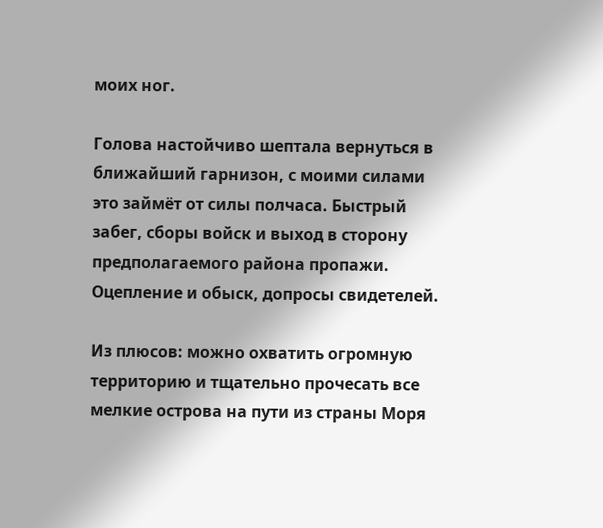моих ног.

Голова настойчиво шептала вернуться в ближайший гарнизон, с моими силами это займёт от силы полчаса. Быстрый забег, сборы войск и выход в сторону предполагаемого района пропажи. Оцепление и обыск, допросы свидетелей.

Из плюсов: можно охватить огромную территорию и тщательно прочесать все мелкие острова на пути из страны Моря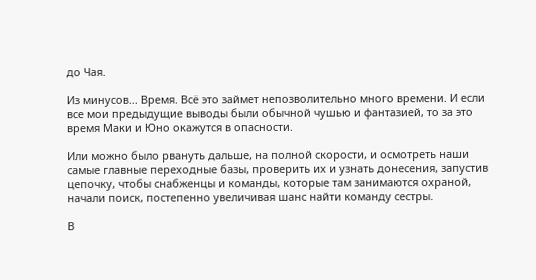до Чая.

Из минусов... Время. Всё это займет непозволительно много времени. И если все мои предыдущие выводы были обычной чушью и фантазией, то за это время Маки и Юно окажутся в опасности.

Или можно было рвануть дальше, на полной скорости, и осмотреть наши самые главные переходные базы, проверить их и узнать донесения, запустив цепочку, чтобы снабженцы и команды, которые там занимаются охраной, начали поиск, постепенно увеличивая шанс найти команду сестры.

В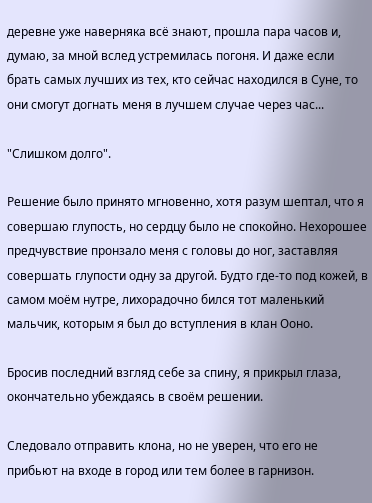деревне уже наверняка всё знают, прошла пара часов и, думаю, за мной вслед устремилась погоня. И даже если брать самых лучших из тех, кто сейчас находился в Суне, то они смогут догнать меня в лучшем случае через час...

"Слишком долго".

Решение было принято мгновенно, хотя разум шептал, что я совершаю глупость, но сердцу было не спокойно. Нехорошее предчувствие пронзало меня с головы до ног, заставляя совершать глупости одну за другой. Будто где-то под кожей, в самом моём нутре, лихорадочно бился тот маленький мальчик, которым я был до вступления в клан Ооно.

Бросив последний взгляд себе за спину, я прикрыл глаза, окончательно убеждаясь в своём решении.

Следовало отправить клона, но не уверен, что его не прибьют на входе в город или тем более в гарнизон.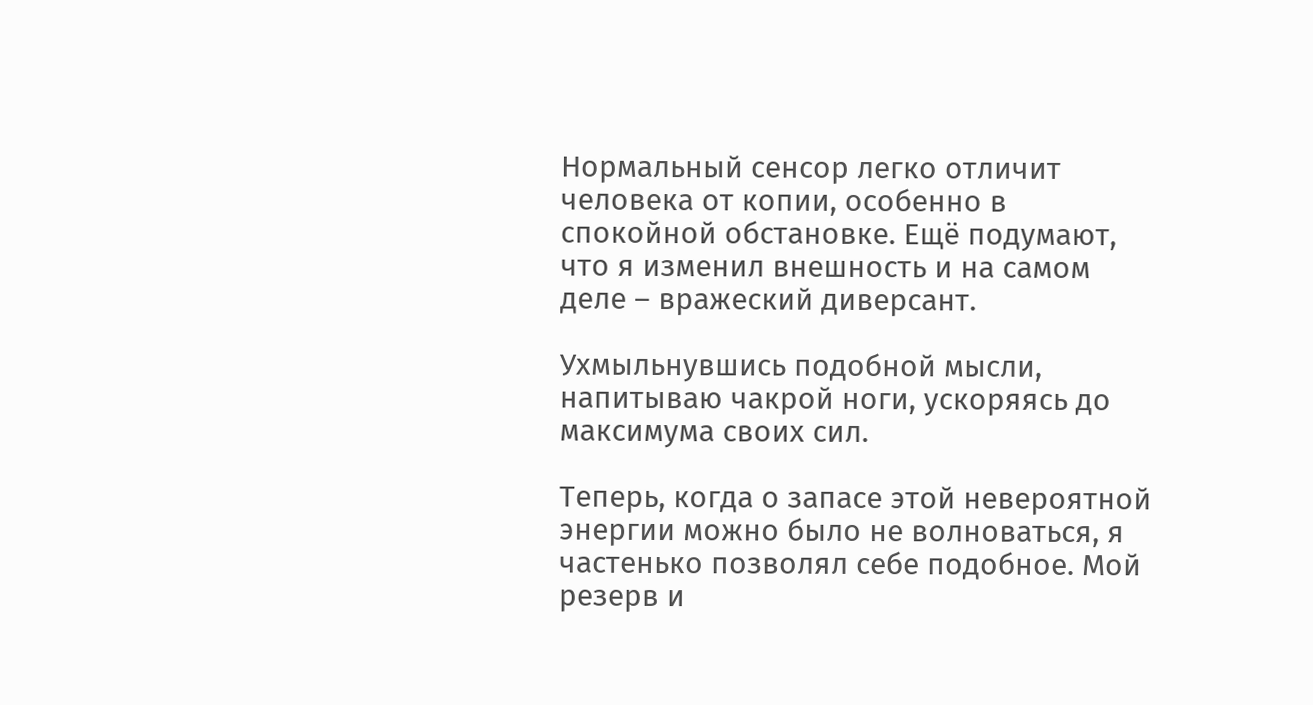Нормальный сенсор легко отличит человека от копии, особенно в спокойной обстановке. Ещё подумают, что я изменил внешность и на самом деле – вражеский диверсант.

Ухмыльнувшись подобной мысли, напитываю чакрой ноги, ускоряясь до максимума своих сил.

Теперь, когда о запасе этой невероятной энергии можно было не волноваться, я частенько позволял себе подобное. Мой резерв и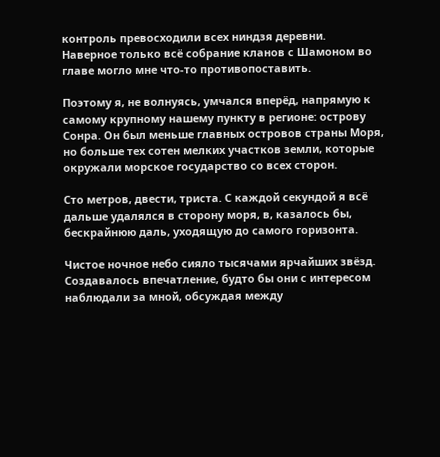контроль превосходили всех ниндзя деревни. Наверное только всё собрание кланов с Шамоном во главе могло мне что-то противопоставить.

Поэтому я, не волнуясь, умчался вперёд, напрямую к самому крупному нашему пункту в регионе: острову Сонра. Он был меньше главных островов страны Моря, но больше тех сотен мелких участков земли, которые окружали морское государство со всех сторон.

Сто метров, двести, триста. С каждой секундой я всё дальше удалялся в сторону моря, в, казалось бы, бескрайнюю даль, уходящую до самого горизонта.

Чистое ночное небо сияло тысячами ярчайших звёзд. Создавалось впечатление, будто бы они с интересом наблюдали за мной, обсуждая между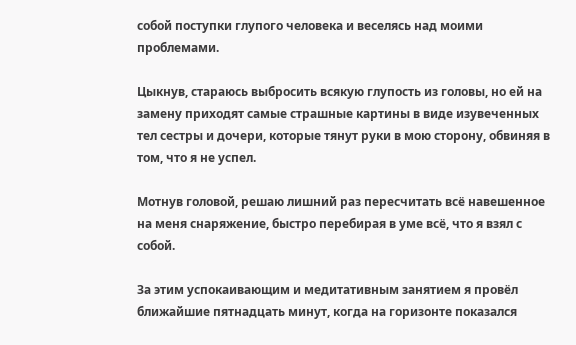собой поступки глупого человека и веселясь над моими проблемами.

Цыкнув, стараюсь выбросить всякую глупость из головы, но ей на замену приходят самые страшные картины в виде изувеченных тел сестры и дочери, которые тянут руки в мою сторону, обвиняя в том, что я не успел.

Мотнув головой, решаю лишний раз пересчитать всё навешенное на меня снаряжение, быстро перебирая в уме всё, что я взял с собой.

За этим успокаивающим и медитативным занятием я провёл ближайшие пятнадцать минут, когда на горизонте показался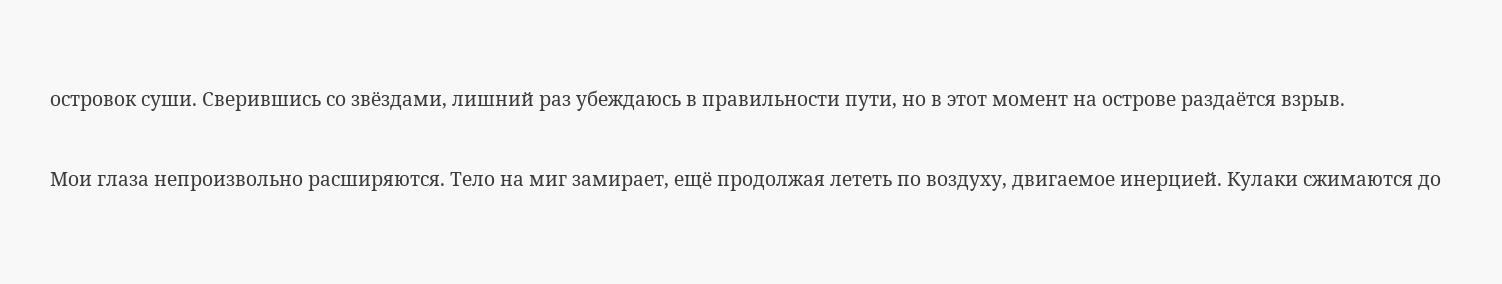островок суши. Сверившись со звёздами, лишний раз убеждаюсь в правильности пути, но в этот момент на острове раздаётся взрыв.

Мои глаза непроизвольно расширяются. Тело на миг замирает, ещё продолжая лететь по воздуху, двигаемое инерцией. Кулаки сжимаются до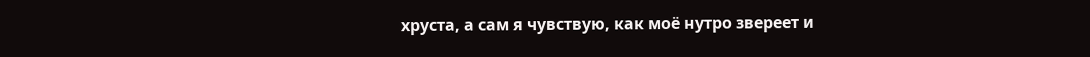хруста, а сам я чувствую, как моё нутро звереет и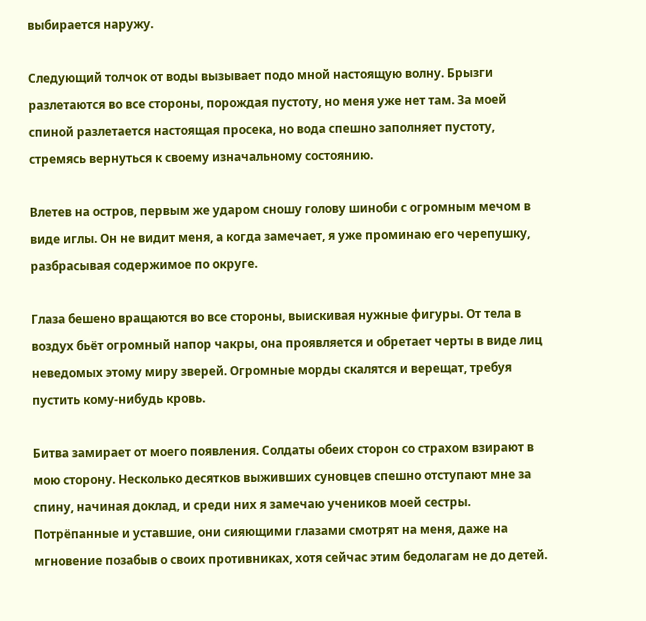выбирается наружу.

Следующий толчок от воды вызывает подо мной настоящую волну. Брызги разлетаются во все стороны, порождая пустоту, но меня уже нет там. За моей спиной разлетается настоящая просека, но вода спешно заполняет пустоту, стремясь вернуться к своему изначальному состоянию.

Влетев на остров, первым же ударом сношу голову шиноби с огромным мечом в виде иглы. Он не видит меня, а когда замечает, я уже проминаю его черепушку, разбрасывая содержимое по округе.

Глаза бешено вращаются во все стороны, выискивая нужные фигуры. От тела в воздух бьёт огромный напор чакры, она проявляется и обретает черты в виде лиц неведомых этому миру зверей. Огромные морды скалятся и верещат, требуя пустить кому-нибудь кровь.

Битва замирает от моего появления. Солдаты обеих сторон со страхом взирают в мою сторону. Несколько десятков выживших суновцев спешно отступают мне за спину, начиная доклад, и среди них я замечаю учеников моей сестры. Потрёпанные и уставшие, они сияющими глазами смотрят на меня, даже на мгновение позабыв о своих противниках, хотя сейчас этим бедолагам не до детей.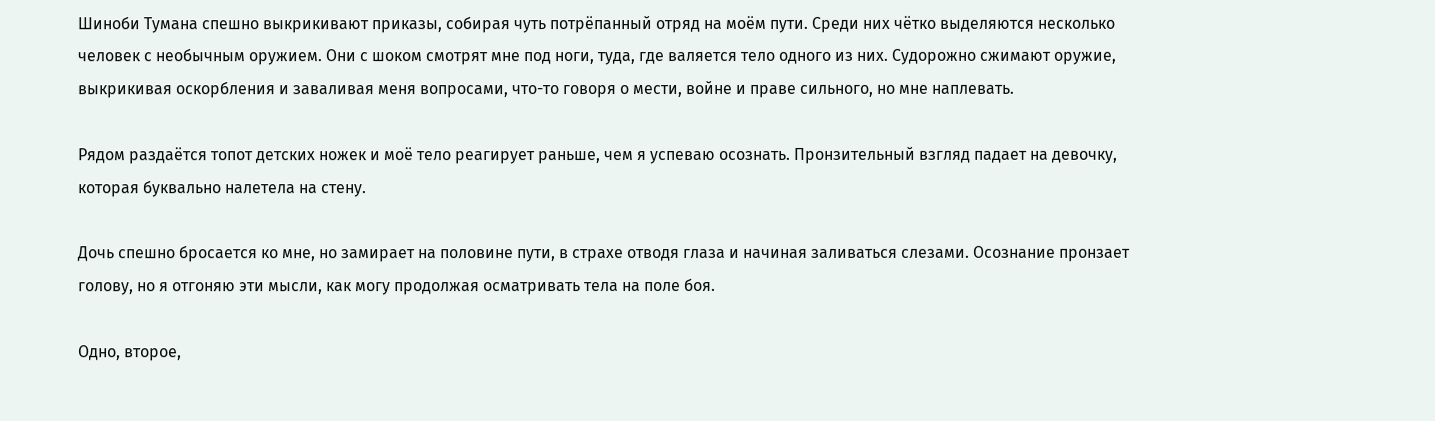Шиноби Тумана спешно выкрикивают приказы, собирая чуть потрёпанный отряд на моём пути. Среди них чётко выделяются несколько человек с необычным оружием. Они с шоком смотрят мне под ноги, туда, где валяется тело одного из них. Судорожно сжимают оружие, выкрикивая оскорбления и заваливая меня вопросами, что-то говоря о мести, войне и праве сильного, но мне наплевать.

Рядом раздаётся топот детских ножек и моё тело реагирует раньше, чем я успеваю осознать. Пронзительный взгляд падает на девочку, которая буквально налетела на стену.

Дочь спешно бросается ко мне, но замирает на половине пути, в страхе отводя глаза и начиная заливаться слезами. Осознание пронзает голову, но я отгоняю эти мысли, как могу продолжая осматривать тела на поле боя.

Одно, второе,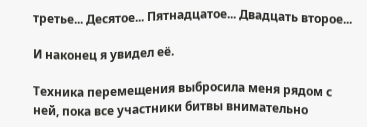третье... Десятое... Пятнадцатое... Двадцать второе...

И наконец я увидел её.

Техника перемещения выбросила меня рядом с ней, пока все участники битвы внимательно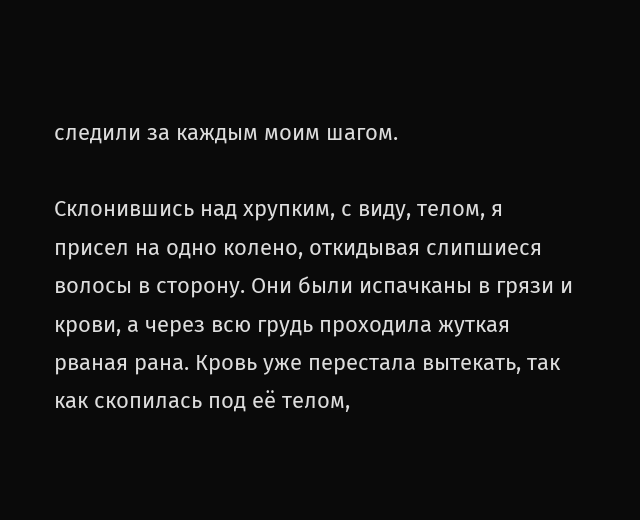следили за каждым моим шагом.

Склонившись над хрупким, с виду, телом, я присел на одно колено, откидывая слипшиеся волосы в сторону. Они были испачканы в грязи и крови, а через всю грудь проходила жуткая рваная рана. Кровь уже перестала вытекать, так как скопилась под её телом,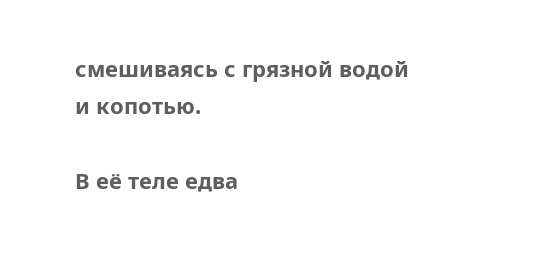смешиваясь с грязной водой и копотью.

В её теле едва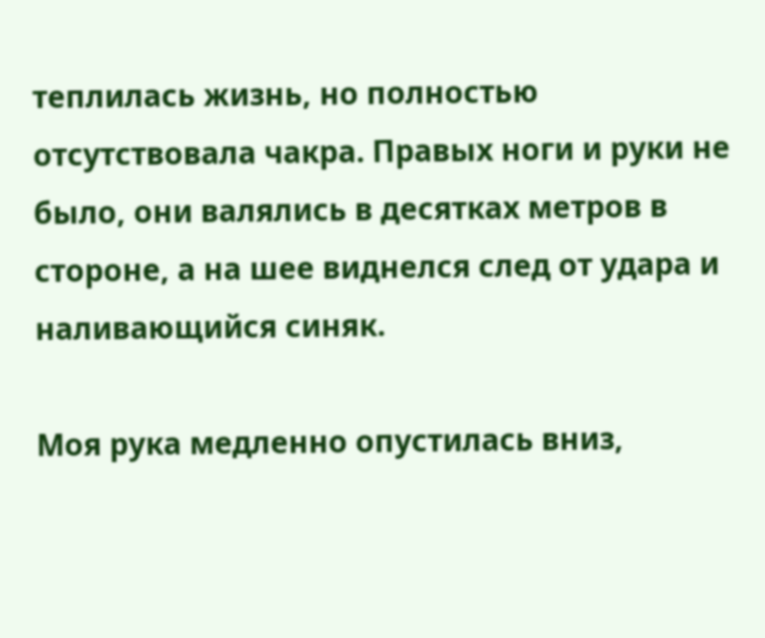теплилась жизнь, но полностью отсутствовала чакра. Правых ноги и руки не было, они валялись в десятках метров в стороне, а на шее виднелся след от удара и наливающийся синяк.

Моя рука медленно опустилась вниз,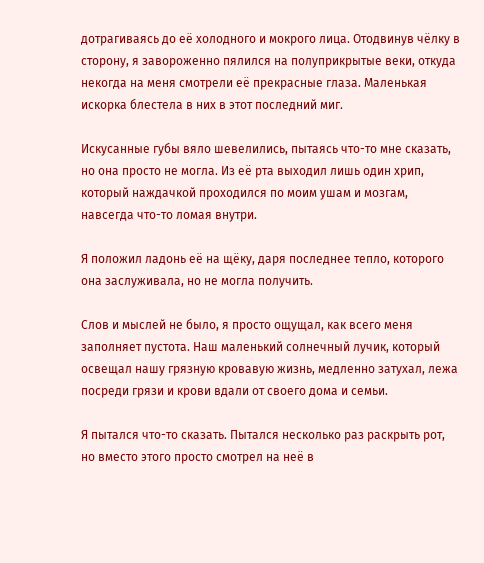дотрагиваясь до её холодного и мокрого лица. Отодвинув чёлку в сторону, я завороженно пялился на полуприкрытые веки, откуда некогда на меня смотрели её прекрасные глаза. Маленькая искорка блестела в них в этот последний миг.

Искусанные губы вяло шевелились, пытаясь что-то мне сказать, но она просто не могла. Из её рта выходил лишь один хрип, который наждачкой проходился по моим ушам и мозгам, навсегда что-то ломая внутри.

Я положил ладонь её на щёку, даря последнее тепло, которого она заслуживала, но не могла получить.

Слов и мыслей не было, я просто ощущал, как всего меня заполняет пустота. Наш маленький солнечный лучик, который освещал нашу грязную кровавую жизнь, медленно затухал, лежа посреди грязи и крови вдали от своего дома и семьи.

Я пытался что-то сказать. Пытался несколько раз раскрыть рот, но вместо этого просто смотрел на неё в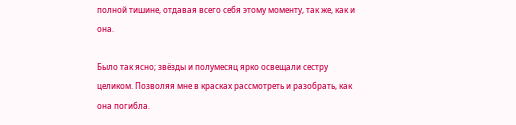полной тишине, отдавая всего себя этому моменту, так же, как и она.

Было так ясно; звёзды и полумесяц ярко освещали сестру целиком. Позволяя мне в красках рассмотреть и разобрать, как она погибла.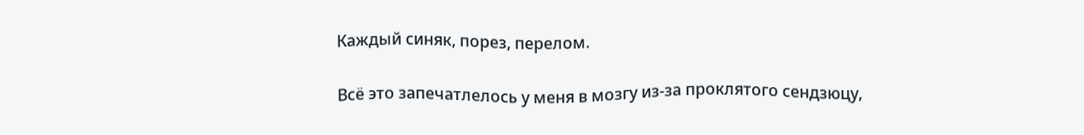Каждый синяк, порез, перелом.

Всё это запечатлелось у меня в мозгу из-за проклятого сендзюцу,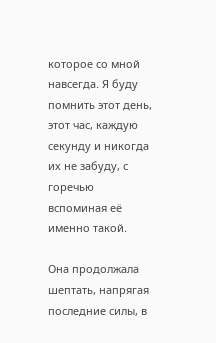которое со мной навсегда. Я буду помнить этот день, этот час, каждую секунду и никогда их не забуду, с горечью вспоминая её именно такой.

Она продолжала шептать, напрягая последние силы, в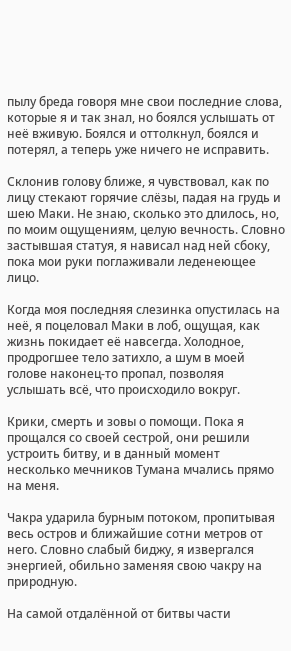пылу бреда говоря мне свои последние слова, которые я и так знал, но боялся услышать от неё вживую. Боялся и оттолкнул, боялся и потерял, а теперь уже ничего не исправить.

Склонив голову ближе, я чувствовал, как по лицу стекают горячие слёзы, падая на грудь и шею Маки. Не знаю, сколько это длилось, но, по моим ощущениям, целую вечность. Словно застывшая статуя, я нависал над ней сбоку, пока мои руки поглаживали леденеющее лицо.

Когда моя последняя слезинка опустилась на неё, я поцеловал Маки в лоб, ощущая, как жизнь покидает её навсегда. Холодное, продрогшее тело затихло, а шум в моей голове наконец-то пропал, позволяя услышать всё, что происходило вокруг.

Крики, смерть и зовы о помощи. Пока я прощался со своей сестрой, они решили устроить битву, и в данный момент несколько мечников Тумана мчались прямо на меня.

Чакра ударила бурным потоком, пропитывая весь остров и ближайшие сотни метров от него. Словно слабый биджу, я извергался энергией, обильно заменяя свою чакру на природную.

На самой отдалённой от битвы части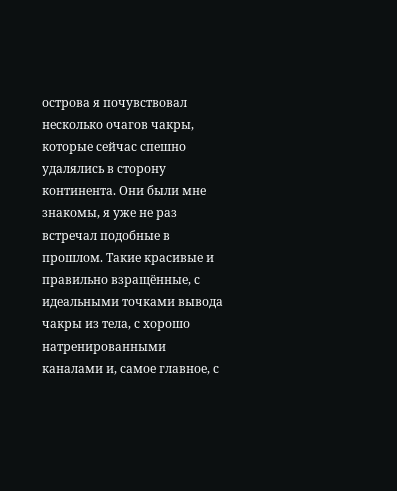острова я почувствовал несколько очагов чакры, которые сейчас спешно удалялись в сторону континента. Они были мне знакомы, я уже не раз встречал подобные в прошлом. Такие красивые и правильно взращённые, с идеальными точками вывода чакры из тела, с хорошо натренированными каналами и, самое главное, с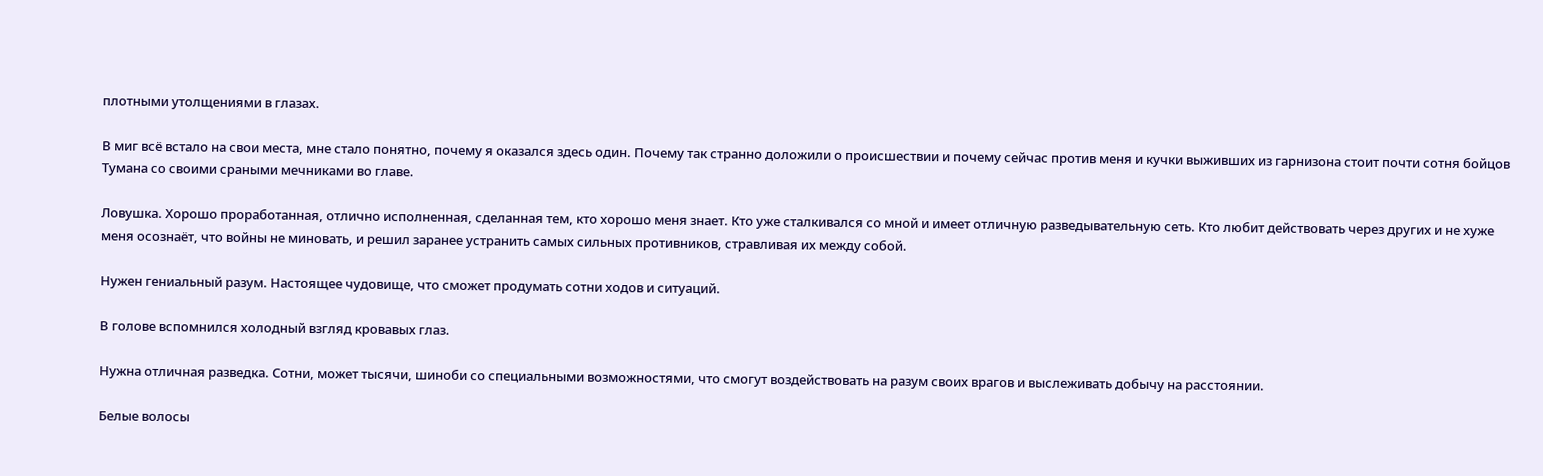плотными утолщениями в глазах.

В миг всё встало на свои места, мне стало понятно, почему я оказался здесь один. Почему так странно доложили о происшествии и почему сейчас против меня и кучки выживших из гарнизона стоит почти сотня бойцов Тумана со своими сраными мечниками во главе.

Ловушка. Хорошо проработанная, отлично исполненная, сделанная тем, кто хорошо меня знает. Кто уже сталкивался со мной и имеет отличную разведывательную сеть. Кто любит действовать через других и не хуже меня осознаёт, что войны не миновать, и решил заранее устранить самых сильных противников, стравливая их между собой.

Нужен гениальный разум. Настоящее чудовище, что сможет продумать сотни ходов и ситуаций.

В голове вспомнился холодный взгляд кровавых глаз.

Нужна отличная разведка. Сотни, может тысячи, шиноби со специальными возможностями, что смогут воздействовать на разум своих врагов и выслеживать добычу на расстоянии.

Белые волосы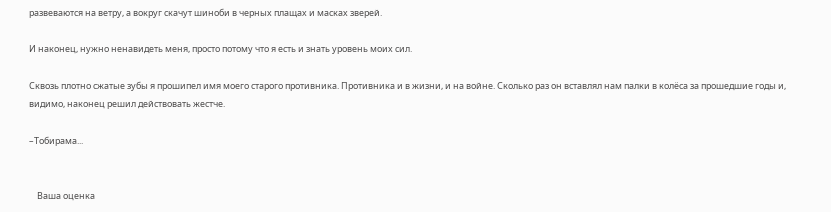развеваются на ветру, а вокруг скачут шиноби в черных плащах и масках зверей.

И наконец, нужно ненавидеть меня, просто потому что я есть и знать уровень моих сил.

Сквозь плотно сжатые зубы я прошипел имя моего старого противника. Противника и в жизни, и на войне. Сколько раз он вставлял нам палки в колёса за прошедшие годы и, видимо, наконец решил действовать жестче.

–Тобирама...


    Ваша оценка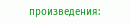произведения: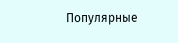Популярные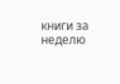книги за неделю